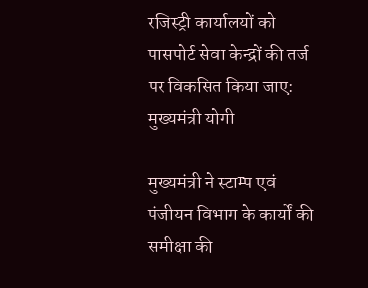रजिस्ट्री कार्यालयों को पासपोर्ट सेवा केन्द्रों की तर्ज पर विकसित किया जाए: मुख्यमंत्री योगी

मुख्यमंत्री ने स्टाम्प एवं पंजीयन विभाग के कार्यों की समीक्षा की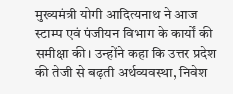मुख्यमंत्री योगी आदित्यनाथ ने आज स्टाम्प एवं पंजीयन विभाग के कार्यों की समीक्षा की। उन्होंने कहा कि उत्तर प्रदेश की तेजी से बढ़ती अर्थव्यवस्था, निवेश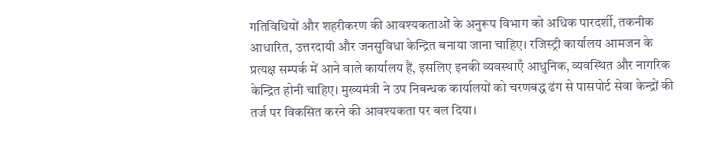गतिविधियों और शहरीकरण की आवश्यकताओं के अनुरूप विभाग को अधिक पारदर्शी, तकनीक आधारित, उत्तरदायी और जनसुविधा केन्द्रित बनाया जाना चाहिए। रजिस्ट्री कार्यालय आमजन के प्रत्यक्ष सम्पर्क में आने वाले कार्यालय हैं, इसलिए इनकी व्यवस्थाएँ आधुनिक, व्यवस्थित और नागरिक केन्द्रित होनी चाहिए। मुख्यमंत्री ने उप निबन्धक कार्यालयों को चरणबद्ध ढंग से पासपोर्ट सेवा केन्द्रों की तर्ज पर विकसित करने की आवश्यकता पर बल दिया।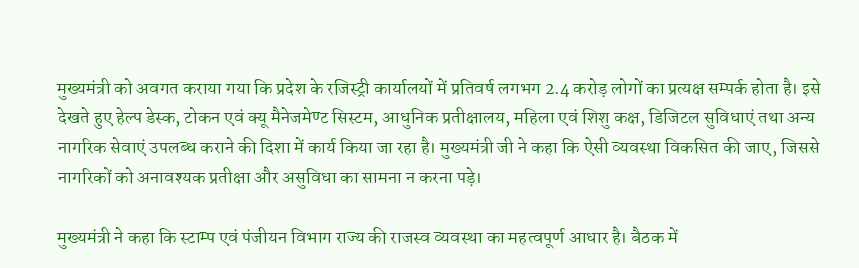मुख्यमंत्री को अवगत कराया गया कि प्रदेश के रजिस्ट्री कार्यालयों में प्रतिवर्ष लगभग 2.4 करोड़ लोगों का प्रत्यक्ष सम्पर्क होता है। इसे देखते हुए हेल्प डेस्क, टोकन एवं क्यू मैनेजमेण्ट सिस्टम, आधुनिक प्रतीक्षालय, महिला एवं शिशु कक्ष, डिजिटल सुविधाएं तथा अन्य नागरिक सेवाएं उपलब्ध कराने की दिशा में कार्य किया जा रहा है। मुख्यमंत्री जी ने कहा कि ऐसी व्यवस्था विकसित की जाए, जिससे नागरिकों को अनावश्यक प्रतीक्षा और असुविधा का सामना न करना पड़े।

मुख्यमंत्री ने कहा कि स्टाम्प एवं पंजीयन विभाग राज्य की राजस्व व्यवस्था का महत्वपूर्ण आधार है। बैठक में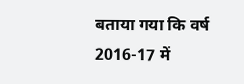बताया गया कि वर्ष 2016-17 में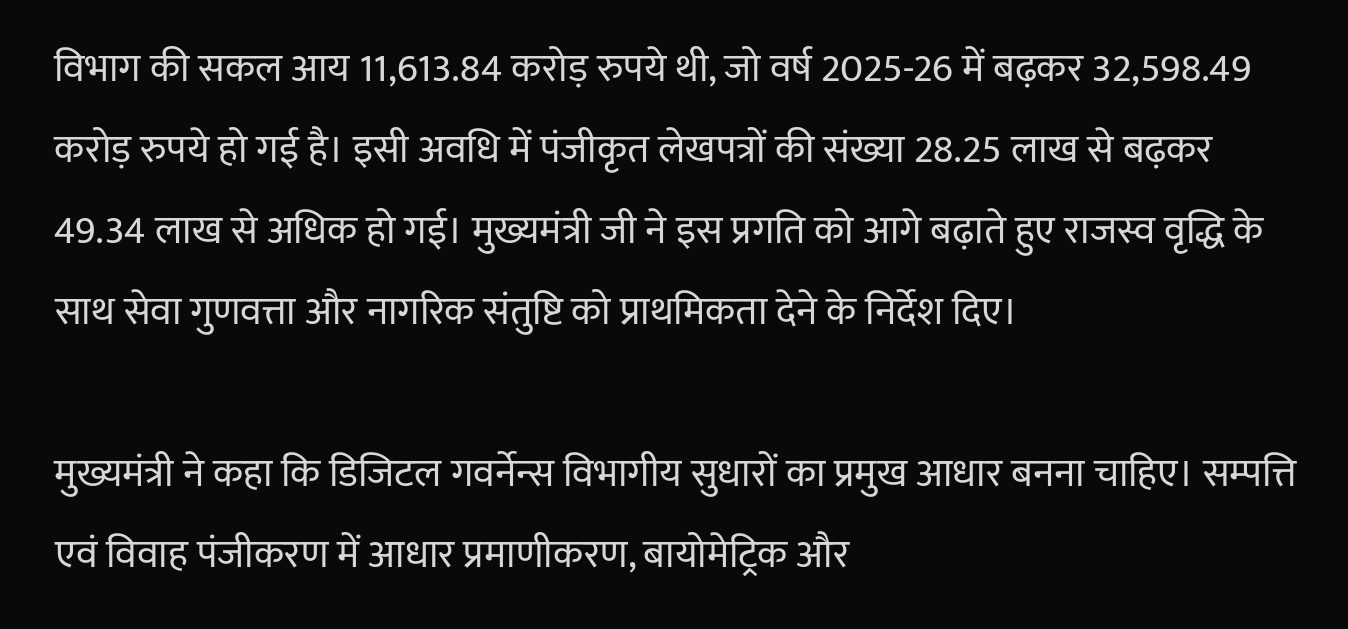विभाग की सकल आय 11,613.84 करोड़ रुपये थी, जो वर्ष 2025-26 में बढ़कर 32,598.49 करोड़ रुपये हो गई है। इसी अवधि में पंजीकृत लेखपत्रों की संख्या 28.25 लाख से बढ़कर 49.34 लाख से अधिक हो गई। मुख्यमंत्री जी ने इस प्रगति को आगे बढ़ाते हुए राजस्व वृद्धि के साथ सेवा गुणवत्ता और नागरिक संतुष्टि को प्राथमिकता देने के निर्देश दिए।

मुख्यमंत्री ने कहा कि डिजिटल गवर्नेन्स विभागीय सुधारों का प्रमुख आधार बनना चाहिए। सम्पत्ति एवं विवाह पंजीकरण में आधार प्रमाणीकरण, बायोमेट्रिक और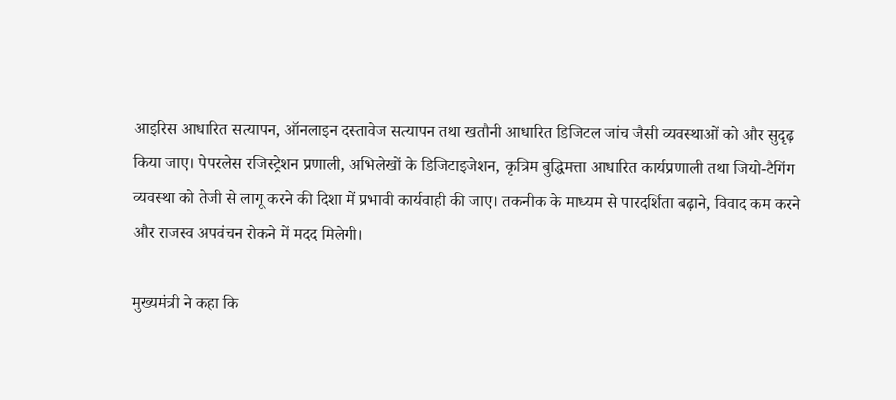आइरिस आधारित सत्यापन, ऑनलाइन दस्तावेज सत्यापन तथा खतौनी आधारित डिजिटल जांच जैसी व्यवस्थाओं को और सुदृढ़ किया जाए। पेपरलेस रजिस्ट्रेशन प्रणाली, अभिलेखों के डिजिटाइजेशन, कृत्रिम बुद्धिमत्ता आधारित कार्यप्रणाली तथा जियो-टैगिंग व्यवस्था को तेजी से लागू करने की दिशा में प्रभावी कार्यवाही की जाए। तकनीक के माध्यम से पारदर्शिता बढ़ाने, विवाद कम करने और राजस्व अपवंचन रोकने में मदद मिलेगी।

मुख्यमंत्री ने कहा कि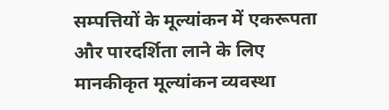सम्पत्तियों के मूल्यांकन में एकरूपता और पारदर्शिता लाने के लिए मानकीकृत मूल्यांकन व्यवस्था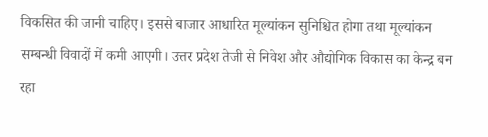विकसित की जानी चाहिए। इससे बाजार आधारित मूल्यांकन सुनिश्चित होगा तथा मूल्यांकन सम्बन्धी विवादों में कमी आएगी। उत्तर प्रदेश तेजी से निवेश और औद्योगिक विकास का केन्द्र बन रहा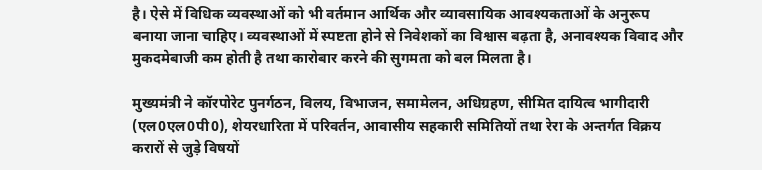है। ऐसे में विधिक व्यवस्थाओं को भी वर्तमान आर्थिक और व्यावसायिक आवश्यकताओं के अनुरूप बनाया जाना चाहिए। व्यवस्थाओं में स्पष्टता होने से निवेशकों का विश्वास बढ़ता है, अनावश्यक विवाद और मुकदमेबाजी कम होती है तथा कारोबार करने की सुगमता को बल मिलता है।

मुख्यमंत्री ने कॉरपोरेट पुनर्गठन, विलय, विभाजन, समामेलन, अधिग्रहण, सीमित दायित्व भागीदारी (एल0एल0पी0), शेयरधारिता में परिवर्तन, आवासीय सहकारी समितियों तथा रेरा के अन्तर्गत विक्रय करारों से जुड़े विषयों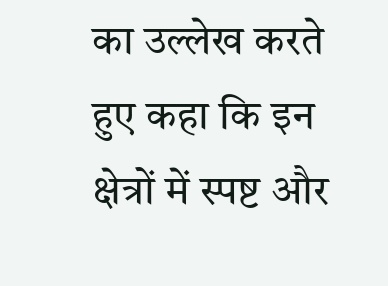का उल्लेख करते हुए कहा कि इन क्षेत्रों में स्पष्ट और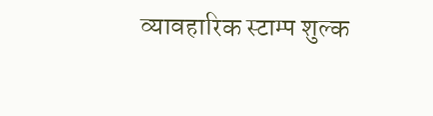व्यावहारिक स्टाम्प शुल्क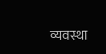व्यवस्था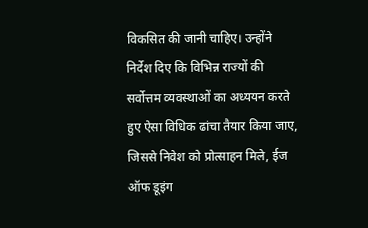विकसित की जानी चाहिए। उन्होंने निर्देश दिए कि विभिन्न राज्यों की सर्वोत्तम व्यवस्थाओं का अध्ययन करते हुए ऐसा विधिक ढांचा तैयार किया जाए, जिससे निवेश को प्रोत्साहन मिले, ईज ऑफ डूइंग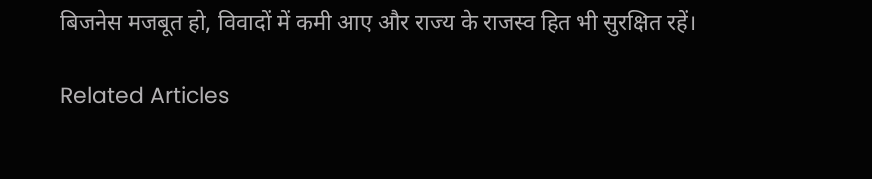बिजनेस मजबूत हो, विवादों में कमी आए और राज्य के राजस्व हित भी सुरक्षित रहें।

Related Articles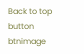Back to top button
btnimage